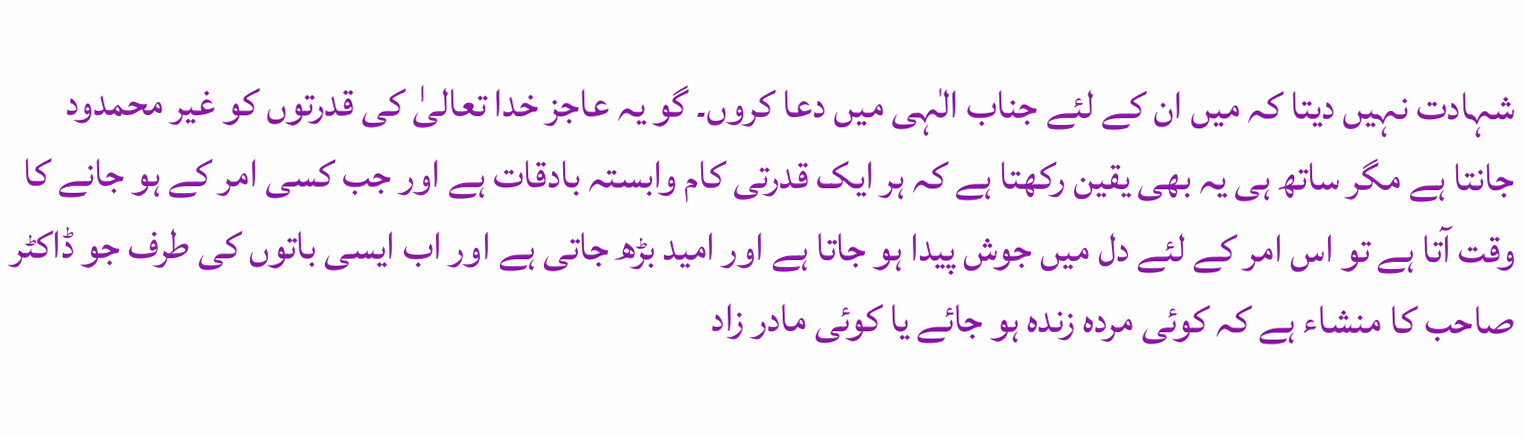شہادت نہیں دیتا کہ میں ان کے لئے جناب الٰہی میں دعا کروں۔ گو یہ عاجز خدا تعالیٰ کی قدرتوں کو غیر محمدود جانتا ہے مگر ساتھ ہی یہ بھی یقین رکھتا ہے کہ ہر ایک قدرتی کام وابستہ بادقات ہے اور جب کسی امر کے ہو جانے کا وقت آتا ہے تو اس امر کے لئے دل میں جوش پیدا ہو جاتا ہے اور امید بڑھ جاتی ہے اور اب ایسی باتوں کی طرف جو ڈاکٹر صاحب کا منشاء ہے کہ کوئی مردہ زندہ ہو جائے یا کوئی مادر زاد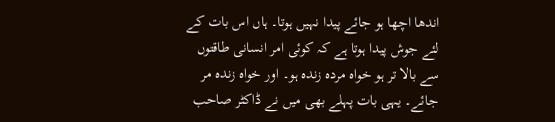اندھا اچھا ہو جائے پیدا نہیں ہوتا۔ ہاں اس بات کے لئے جوش پیدا ہوتا ہے کہ کوئی امر انسانی طاقتوں سے بالا تر ہو خواہ مردہ زندہ ہو۔ اور خواہ زندہ مر جائے۔ یہی بات پہلے بھی میں نے ڈاکٹر صاحب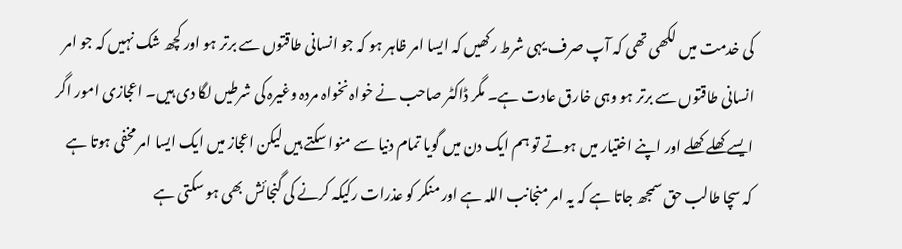کی خدمت میں لکھی تھی کہ آپ صرف یہی شرط رکھیں کہ ایسا امر ظاہر ہو کہ جو انسانی طاقتوں سے برتر ہو اور کچھ شک نہیں کہ جو امر انسانی طاقتوں سے برتر ہو وہی خارق عادت ہے۔ مگر ڈاکٹر صاحب نے خواہ نخواہ مردہ وغیرہ کی شرطیں لگا دی ہیں۔ اعجازی امور اگر ایسے کھلے کھلے اور اپنے اختیار میں ہوتے تو ہم ایک دن میں گویا تمام دنیا سے منوا سکتے ہیں لیکن اعجاز میں ایک ایسا امر مخفی ہوتا ہے کہ سچا طالب حق سمجھ جاتا ہے کہ یہ امر منجانب اللہ ہے اور منکر کو عذرات رکیکہ کرنے کی گنجائش بھی ہو سکتی ہے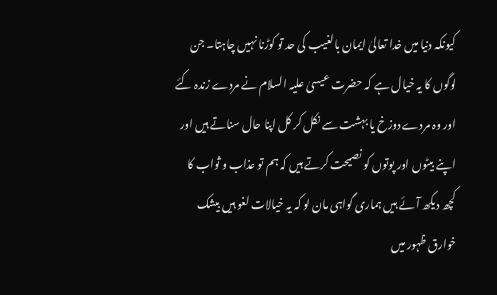کیونکہ دنیا میں خدا تعالیٰ ایمان بالغیب کی حد تو کوڑنا نہیں چاہتا۔ جن لوگوں کا یہ خیال ہے کہ حضرت عیسیٰ علیہ السلام نے مردے زندہ کئے اور وہ مردے دوزخ یا بہشت سے نکل کر کل اپنا حال سناتے ہیں اور اپنے بیٹوں اور پوتوں کو نصیحت کرتے ہیں کہ ہم تو عذاب و ثواب کا کچھ دیکھ آئے ہیں ہماری گواہی مان لو کہ یہ خیالات لغو ہیں بیشک خوارق ظہور میں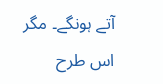آتے ہونگے۔ مگر اس طرح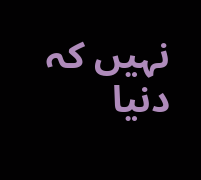نہیں کہ دنیا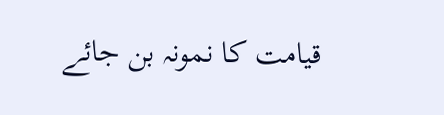قیامت کا نمونہ بن جائے